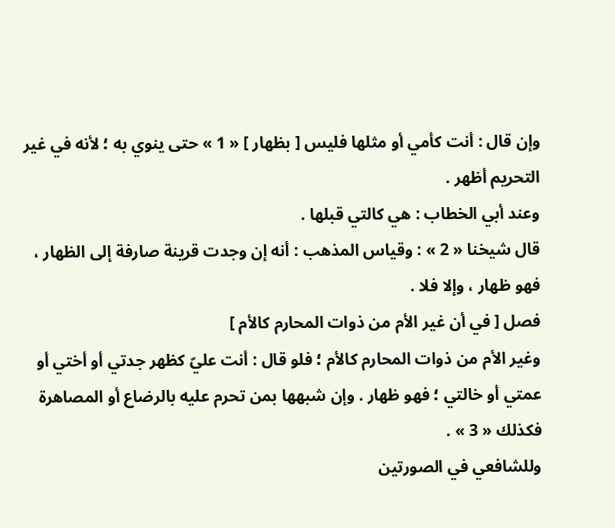وإن قال : أنت كأمي أو مثلها فليس [ بظهار ] « 1 » حتى ينوي به ؛ لأنه في غير التحريم أظهر .
وعند أبي الخطاب : هي كالتي قبلها .
قال شيخنا « 2 » : وقياس المذهب : أنه إن وجدت قرينة صارفة إلى الظهار ، فهو ظهار ، وإلا فلا .
فصل [ في أن غير الأم من ذوات المحارم كالأم ]
وغير الأم من ذوات المحارم كالأم ؛ فلو قال : أنت عليّ كظهر جدتي أو أختي أو عمتي أو خالتي ؛ فهو ظهار . وإن شبهها بمن تحرم عليه بالرضاع أو المصاهرة فكذلك « 3 » .
وللشافعي في الصورتين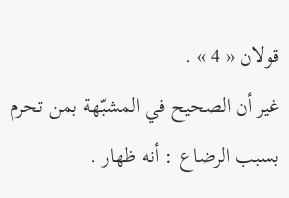قولان « 4 » .
غير أن الصحيح في المشبّهة بمن تحرم بسبب الرضاع : أنه ظهار .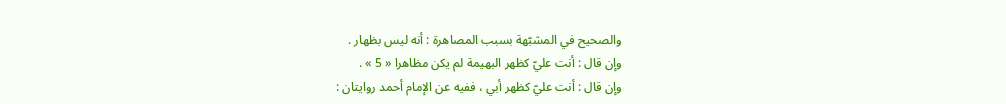والصحيح في المشبّهة بسبب المصاهرة : أنه ليس بظهار .
وإن قال : أنت عليّ كظهر البهيمة لم يكن مظاهرا « 5 » .
وإن قال : أنت عليّ كظهر أبي ، ففيه عن الإمام أحمد روايتان :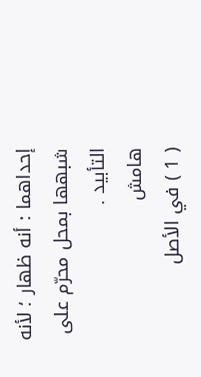إحداهما : أنه ظهار ؛ لأنه شبهها بمحل محرّم على التأبيد .
هامش
( 1 ) في الأصل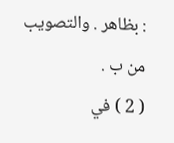: بظاهر . والتصويب من ب .
( 2 ) في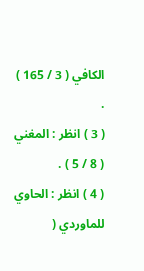الكافي ( 3 / 165 ) .
( 3 ) انظر : المغني ( 8 / 5 ) .
( 4 ) انظر : الحاوي للماوردي (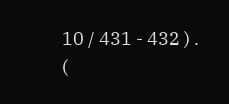10 / 431 - 432 ) .
(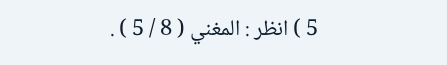5 ) انظر : المغني ( 8 / 5 ) .